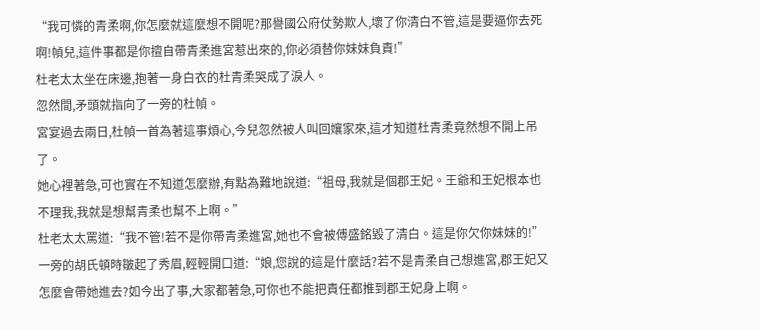“我可憐的青柔啊,你怎麼就這麼想不開呢?那譽國公府仗勢欺人,壞了你清白不管,這是要逼你去死啊!幀兒,這件事都是你擅自帶青柔進宮惹出來的,你必須替你妹妹負責!”
杜老太太坐在床邊,抱著一身白衣的杜青柔哭成了淚人。
忽然間,矛頭就指向了一旁的杜幀。
宮宴過去兩日,杜幀一首為著這事煩心,今兒忽然被人叫回孃家來,這才知道杜青柔竟然想不開上吊了。
她心裡著急,可也實在不知道怎麼辦,有點為難地說道:“祖母,我就是個郡王妃。王爺和王妃根本也不理我,我就是想幫青柔也幫不上啊。”
杜老太太罵道:“我不管!若不是你帶青柔進宮,她也不會被傅盛銘毀了清白。這是你欠你妹妹的!”
一旁的胡氏頓時皺起了秀眉,輕輕開口道:“娘,您說的這是什麼話?若不是青柔自己想進宮,郡王妃又怎麼會帶她進去?如今出了事,大家都著急,可你也不能把責任都推到郡王妃身上啊。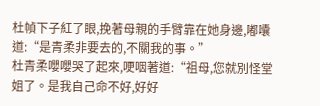杜幀下子紅了眼,挽著母親的手臂靠在她身邊,嘟囔道:“是青柔非要去的,不關我的事。”
杜青柔嚶嚶哭了起來,哽咽著道:“祖母,您就別怪堂姐了。是我自己命不好,好好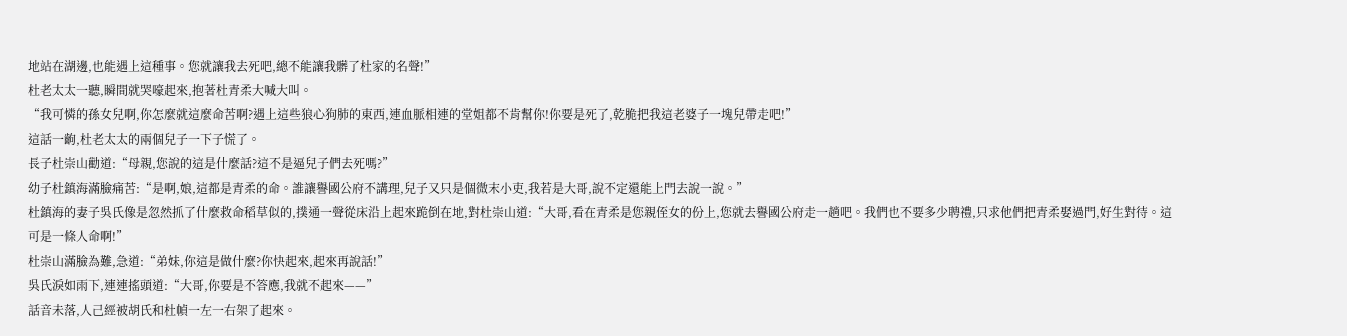地站在湖邊,也能遇上這種事。您就讓我去死吧,總不能讓我髒了杜家的名聲!”
杜老太太一聽,瞬間就哭嚎起來,抱著杜青柔大喊大叫。
“我可憐的孫女兒啊,你怎麼就這麼命苦啊?遇上這些狼心狗肺的東西,連血脈相連的堂姐都不肯幫你!你要是死了,乾脆把我這老婆子一塊兒帶走吧!”
這話一齣,杜老太太的兩個兒子一下子慌了。
長子杜崇山勸道:“母親,您說的這是什麼話?這不是逼兒子們去死嗎?”
幼子杜鎮海滿臉痛苦:“是啊,娘,這都是青柔的命。誰讓譽國公府不講理,兒子又只是個微末小吏,我若是大哥,說不定還能上門去說一說。”
杜鎮海的妻子吳氏像是忽然抓了什麼救命稻草似的,撲通一聲從床沿上起來跪倒在地,對杜崇山道:“大哥,看在青柔是您親侄女的份上,您就去譽國公府走一趟吧。我們也不要多少聘禮,只求他們把青柔娶過門,好生對待。這可是一條人命啊!”
杜崇山滿臉為難,急道:“弟妹,你這是做什麼?你快起來,起來再說話!”
吳氏淚如雨下,連連搖頭道:“大哥,你要是不答應,我就不起來——”
話音未落,人己經被胡氏和杜幀一左一右架了起來。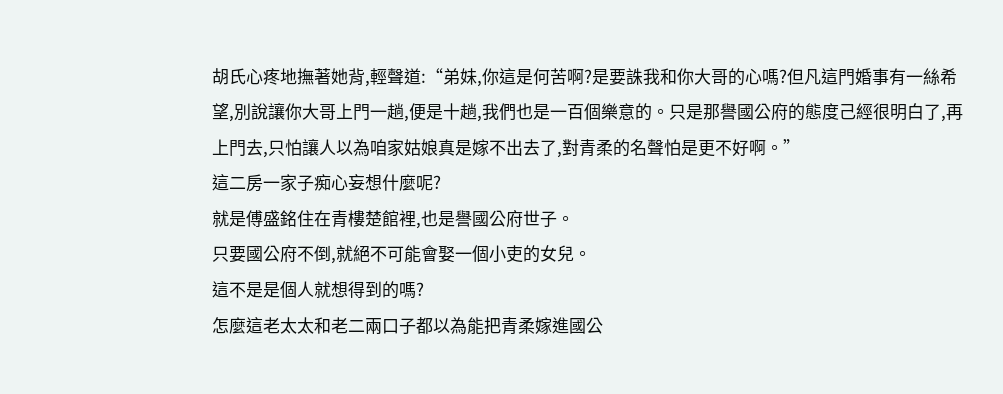胡氏心疼地撫著她背,輕聲道:“弟妹,你這是何苦啊?是要誅我和你大哥的心嗎?但凡這門婚事有一絲希望,別說讓你大哥上門一趟,便是十趟,我們也是一百個樂意的。只是那譽國公府的態度己經很明白了,再上門去,只怕讓人以為咱家姑娘真是嫁不出去了,對青柔的名聲怕是更不好啊。”
這二房一家子痴心妄想什麼呢?
就是傅盛銘住在青樓楚館裡,也是譽國公府世子。
只要國公府不倒,就絕不可能會娶一個小吏的女兒。
這不是是個人就想得到的嗎?
怎麼這老太太和老二兩口子都以為能把青柔嫁進國公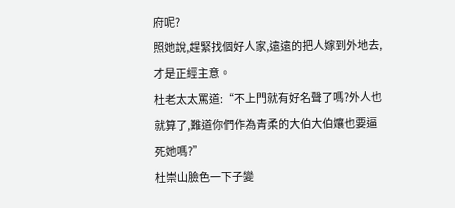府呢?
照她說,趕緊找個好人家,遠遠的把人嫁到外地去,才是正經主意。
杜老太太罵道:“不上門就有好名聲了嗎?外人也就算了,難道你們作為青柔的大伯大伯孃也要逼死她嗎?”
杜崇山臉色一下子變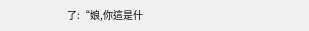了:“娘,你這是什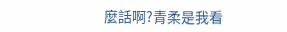麼話啊?青柔是我看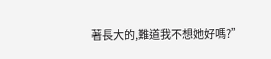著長大的,難道我不想她好嗎?”